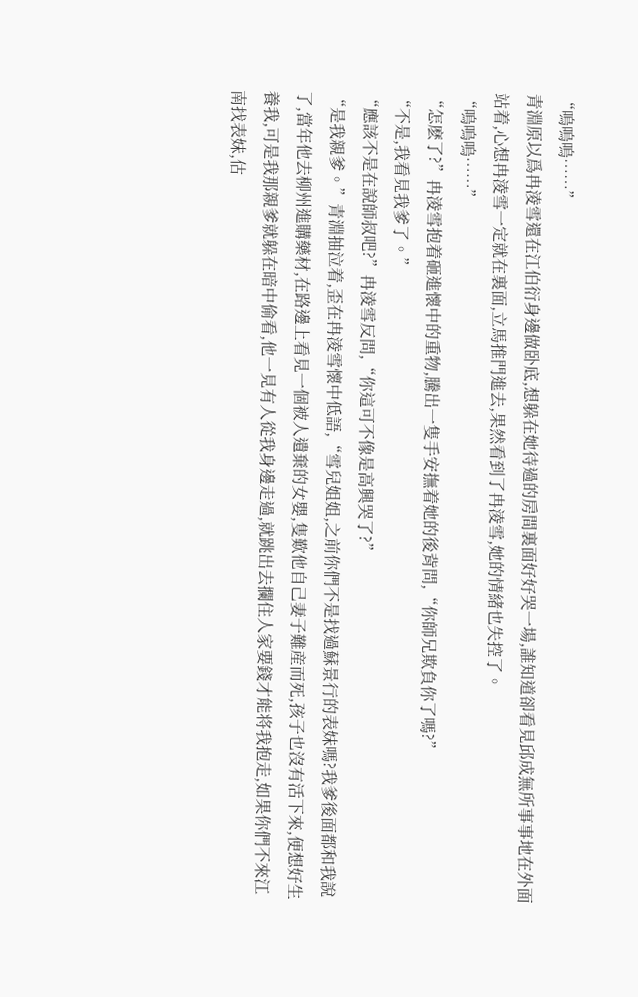“嗚嗚嗚……”
青淵原以爲冉淩雪還在江伯衍身邊做卧底,想躲在她待過的房間裏面好好哭一場,誰知道卻看見邱成無所事事地在外面站着,心想冉淩雪一定就在裏面,立馬推門進去,果然看到了冉淩雪,她的情緒也失控了。
“嗚嗚嗚……”
“怎麽了?”冉淩雪抱着砸進懷中的重物,騰出一隻手安撫着她的後背問,“你師兄欺負你了嗎?”
“不是,我看見我爹了。”
“應該不是在說師叔吧?”冉淩雪反問,“你這可不像是高興哭了?”
“是我親爹。”青淵抽泣着,歪在冉淩雪懷中低語,“雪兒姐姐,之前你們不是找過蘇景行的表妹嗎?我爹後面都和我說了,當年他去柳州進購藥材,在路邊上看見一個被人遺棄的女嬰,隻歎他自己妻子難産而死,孩子也沒有活下來,便想好生養我,可是我那親爹就躲在暗中偷看,他一見有人從我身邊走過,就跳出去攔住人家要錢才能将我抱走,如果你們不來江南找表妹,估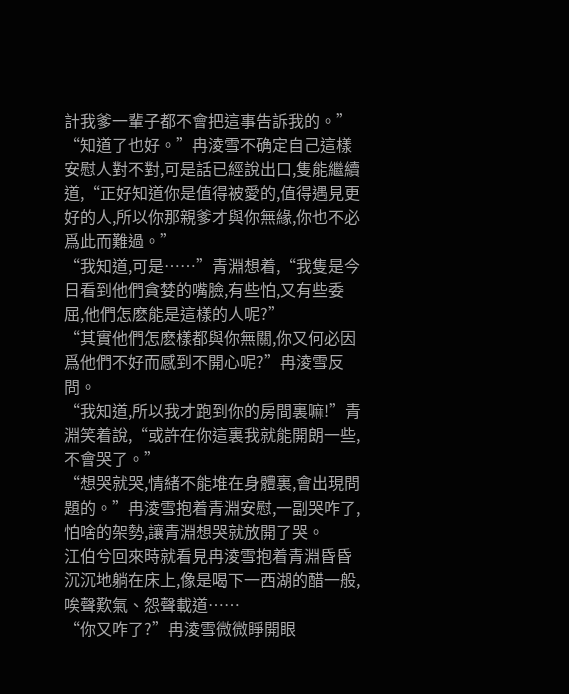計我爹一輩子都不會把這事告訴我的。”
“知道了也好。”冉淩雪不确定自己這樣安慰人對不對,可是話已經說出口,隻能繼續道,“正好知道你是值得被愛的,值得遇見更好的人,所以你那親爹才與你無緣,你也不必爲此而難過。”
“我知道,可是……”青淵想着,“我隻是今日看到他們貪婪的嘴臉,有些怕,又有些委屈,他們怎麽能是這樣的人呢?”
“其實他們怎麽樣都與你無關,你又何必因爲他們不好而感到不開心呢?”冉淩雪反問。
“我知道,所以我才跑到你的房間裏嘛!”青淵笑着說,“或許在你這裏我就能開朗一些,不會哭了。”
“想哭就哭,情緒不能堆在身體裏,會出現問題的。”冉淩雪抱着青淵安慰,一副哭咋了,怕啥的架勢,讓青淵想哭就放開了哭。
江伯兮回來時就看見冉淩雪抱着青淵昏昏沉沉地躺在床上,像是喝下一西湖的醋一般,唉聲歎氣、怨聲載道……
“你又咋了?”冉淩雪微微睜開眼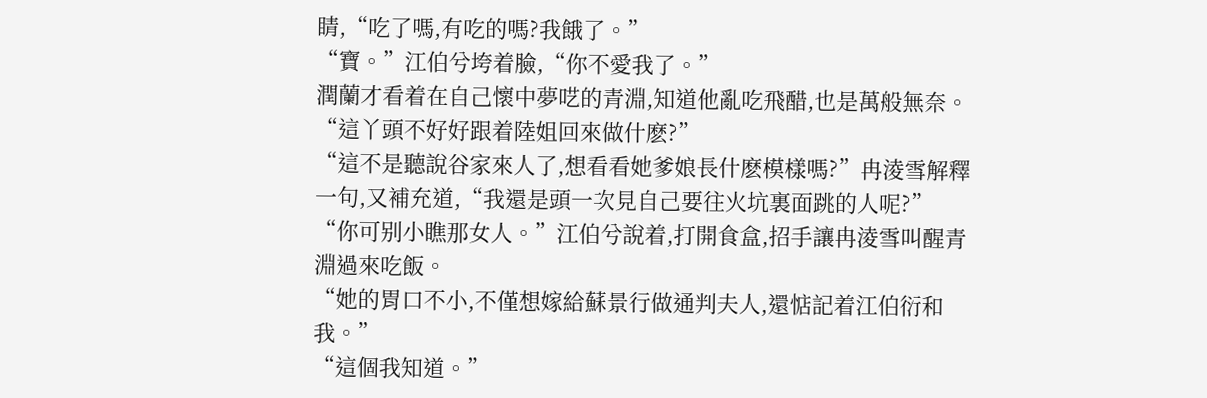睛,“吃了嗎,有吃的嗎?我餓了。”
“寶。”江伯兮垮着臉,“你不愛我了。”
潤蘭才看着在自己懷中夢呓的青淵,知道他亂吃飛醋,也是萬般無奈。
“這丫頭不好好跟着陸姐回來做什麽?”
“這不是聽說谷家來人了,想看看她爹娘長什麽模樣嗎?”冉淩雪解釋一句,又補充道,“我還是頭一次見自己要往火坑裏面跳的人呢?”
“你可别小瞧那女人。”江伯兮說着,打開食盒,招手讓冉淩雪叫醒青淵過來吃飯。
“她的胃口不小,不僅想嫁給蘇景行做通判夫人,還惦記着江伯衍和我。”
“這個我知道。”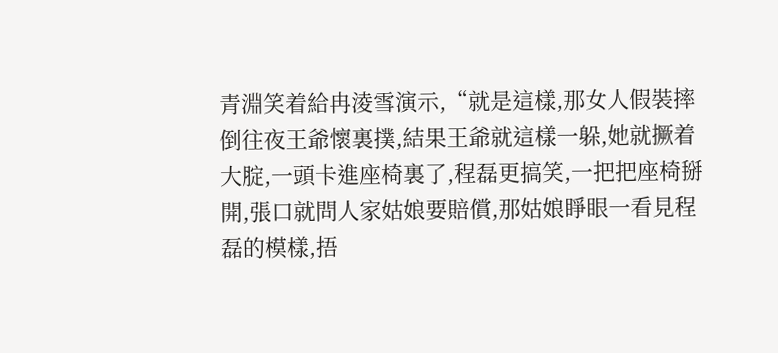青淵笑着給冉淩雪演示,“就是這樣,那女人假裝摔倒往夜王爺懷裏撲,結果王爺就這樣一躲,她就撅着大腚,一頭卡進座椅裏了,程磊更搞笑,一把把座椅掰開,張口就問人家姑娘要賠償,那姑娘睜眼一看見程磊的模樣,捂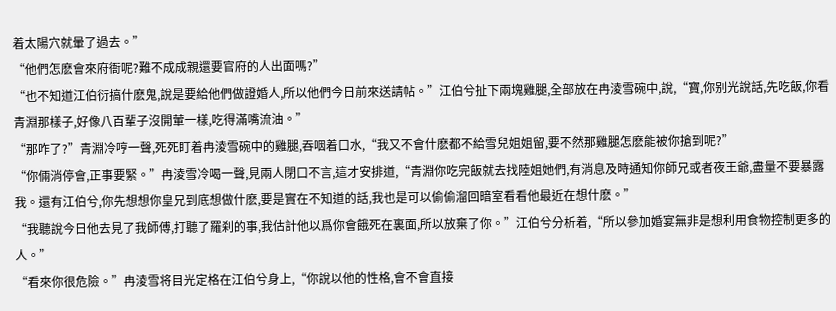着太陽穴就暈了過去。”
“他們怎麽會來府衙呢?難不成成親還要官府的人出面嗎?”
“也不知道江伯衍搞什麽鬼,說是要給他們做證婚人,所以他們今日前來送請帖。”江伯兮扯下兩塊雞腿,全部放在冉淩雪碗中,說,“寶,你别光說話,先吃飯,你看青淵那樣子,好像八百輩子沒開葷一樣,吃得滿嘴流油。”
“那咋了?”青淵冷哼一聲,死死盯着冉淩雪碗中的雞腿,吞咽着口水,“我又不會什麽都不給雪兒姐姐留,要不然那雞腿怎麽能被你搶到呢?”
“你倆消停會,正事要緊。”冉淩雪冷喝一聲,見兩人閉口不言,這才安排道,“青淵你吃完飯就去找陸姐她們,有消息及時通知你師兄或者夜王爺,盡量不要暴露我。還有江伯兮,你先想想你皇兄到底想做什麽,要是實在不知道的話,我也是可以偷偷溜回暗室看看他最近在想什麽。”
“我聽說今日他去見了我師傅,打聽了羅刹的事,我估計他以爲你會餓死在裏面,所以放棄了你。”江伯兮分析着,“所以參加婚宴無非是想利用食物控制更多的人。”
“看來你很危險。”冉淩雪将目光定格在江伯兮身上,“你說以他的性格,會不會直接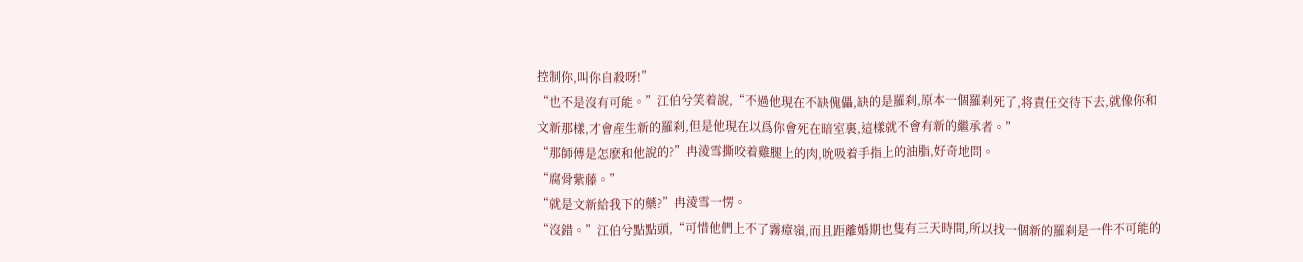控制你,叫你自殺呀!”
“也不是沒有可能。”江伯兮笑着說,“不過他現在不缺傀儡,缺的是羅刹,原本一個羅刹死了,将責任交待下去,就像你和文新那樣,才會産生新的羅刹,但是他現在以爲你會死在暗室裏,這樣就不會有新的繼承者。”
“那師傅是怎麽和他說的?”冉淩雪撕咬着雞腿上的肉,吮吸着手指上的油脂,好奇地問。
“腐骨紫藤。”
“就是文新給我下的藥?”冉淩雪一愣。
“沒錯。”江伯兮點點頭,“可惜他們上不了霧瘴嶺,而且距離婚期也隻有三天時間,所以找一個新的羅刹是一件不可能的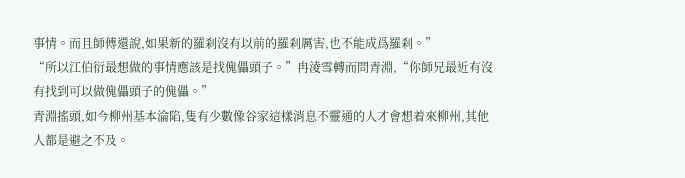事情。而且師傅還說,如果新的羅刹沒有以前的羅刹厲害,也不能成爲羅刹。”
“所以江伯衍最想做的事情應該是找傀儡頭子。”冉淩雪轉而問青淵,“你師兄最近有沒有找到可以做傀儡頭子的傀儡。”
青淵搖頭,如今柳州基本淪陷,隻有少數像谷家這樣消息不靈通的人才會想着來柳州,其他人都是避之不及。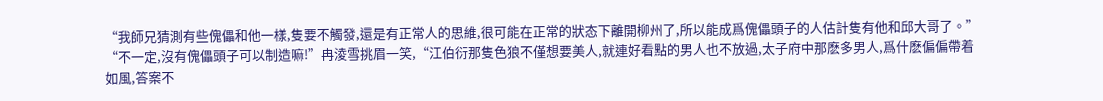“我師兄猜測有些傀儡和他一樣,隻要不觸發,還是有正常人的思維,很可能在正常的狀态下離開柳州了,所以能成爲傀儡頭子的人估計隻有他和邱大哥了。”
“不一定,沒有傀儡頭子可以制造嘛!”冉淩雪挑眉一笑,“江伯衍那隻色狼不僅想要美人,就連好看點的男人也不放過,太子府中那麽多男人,爲什麽偏偏帶着如風,答案不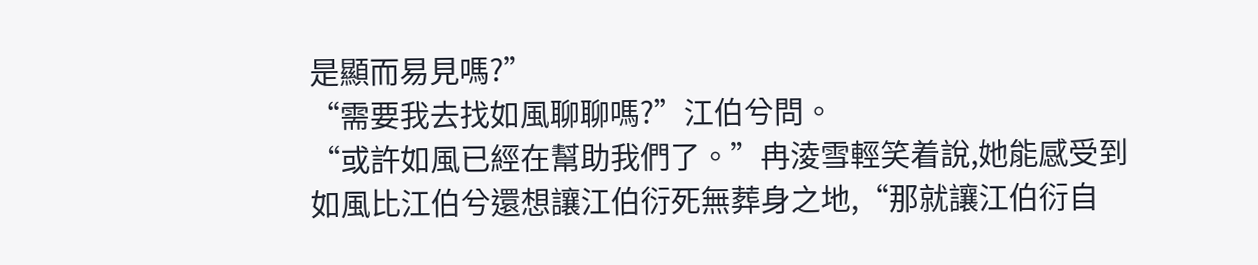是顯而易見嗎?”
“需要我去找如風聊聊嗎?”江伯兮問。
“或許如風已經在幫助我們了。”冉淩雪輕笑着說,她能感受到如風比江伯兮還想讓江伯衍死無葬身之地,“那就讓江伯衍自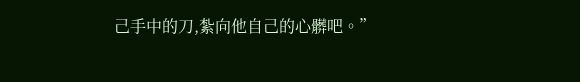己手中的刀,紮向他自己的心髒吧。”